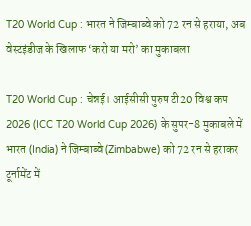T20 World Cup : भारत ने जिम्बाब्वे को 72 रन से हराया, अब वेस्टइंडीज के खिलाफ ‘करो या मरो’ का मुकाबला

T20 World Cup : चेन्नई। आईसीसी पुरुष टी20 विश्व कप 2026 (ICC T20 World Cup 2026) के सुपर-8 मुकाबले में भारत (India) ने जिम्बाब्वे (Zimbabwe) को 72 रन से हराकर टूर्नामेंट में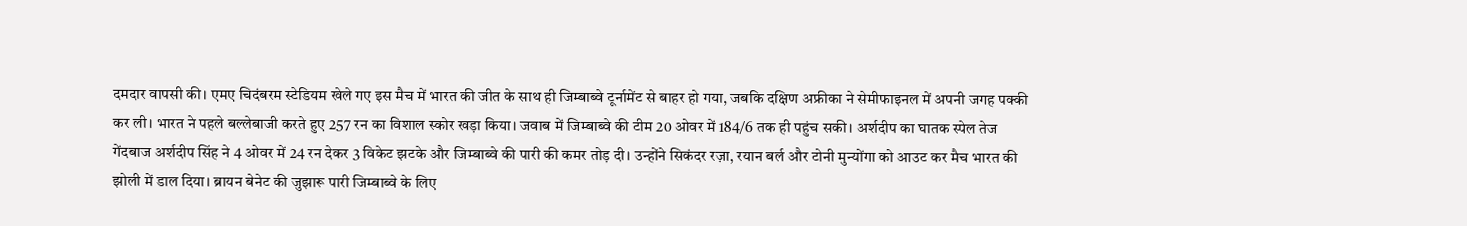दमदार वापसी की। एमए चिदंबरम स्टेडियम खेले गए इस मैच में भारत की जीत के साथ ही जिम्बाब्वे टूर्नामेंट से बाहर हो गया, जबकि दक्षिण अफ्रीका ने सेमीफाइनल में अपनी जगह पक्की कर ली। भारत ने पहले बल्लेबाजी करते हुए 257 रन का विशाल स्कोर खड़ा किया। जवाब में जिम्बाब्वे की टीम 20 ओवर में 184/6 तक ही पहुंच सकी। अर्शदीप का घातक स्पेल तेज गेंदबाज अर्शदीप सिंह ने 4 ओवर में 24 रन देकर 3 विकेट झटके और जिम्बाब्वे की पारी की कमर तोड़ दी। उन्होंने सिकंदर रज़ा, रयान बर्ल और टोनी मुन्योंगा को आउट कर मैच भारत की झोली में डाल दिया। ब्रायन बेनेट की जुझारू पारी जिम्बाब्वे के लिए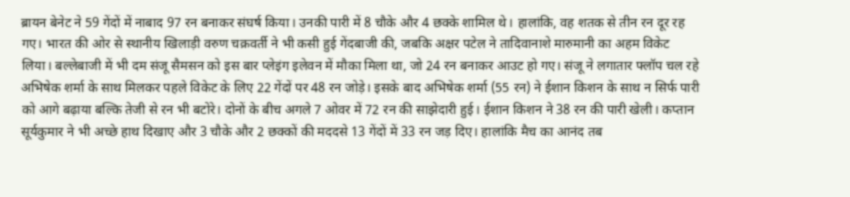ब्रायन बेनेट ने 59 गेंदों में नाबाद 97 रन बनाकर संघर्ष किया। उनकी पारी में 8 चौके और 4 छक्के शामिल थे। हालांकि, वह शतक से तीन रन दूर रह गए। भारत की ओर से स्थानीय खिलाड़ी वरुण चक्रवर्ती ने भी कसी हुई गेंदबाजी की, जबकि अक्षर पटेल ने तादिवानाशे मारुमानी का अहम विकेट लिया। बल्लेबाजी में भी दम संजू सैमसन को इस बार प्लेइंग इलेवन में मौका मिला था, जो 24 रन बनाकर आउट हो गए। संजू ने लगातार फ्लॉप चल रहे अभिषेक शर्मा के साथ मिलकर पहले विकेट के लिए 22 गेंदों पर 48 रन जोड़े। इसके बाद अभिषेक शर्मा (55 रन) ने ईशान किशन के साथ न सिर्फ पारी को आगे बढ़ाया बल्कि तेजी से रन भी बटोरे। दोनों के बीच अगले 7 ओवर में 72 रन की साझेदारी हुई। ईशान किशन ने 38 रन की पारी खेली। कप्तान सूर्यकुमार ने भी अच्छे हाथ दिखाए और 3 चौके और 2 छक्कों की मददसे 13 गेंदों में 33 रन जड़ दिए। हालांकि मैच का आनंद तब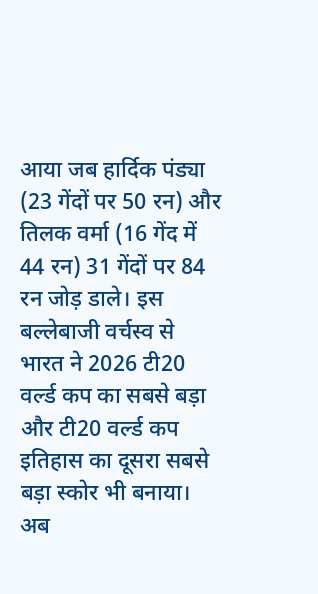आया जब हार्दिक पंड्या (23 गेंदों पर 50 रन) और तिलक वर्मा (16 गेंद में 44 रन) 31 गेंदों पर 84 रन जोड़ डाले। इस बल्लेबाजी वर्चस्व से भारत ने 2026 टी20 वर्ल्ड कप का सबसे बड़ा और टी20 वर्ल्ड कप इतिहास का दूसरा सबसे बड़ा स्कोर भी बनाया। अब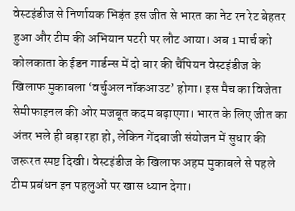वेस्टइंडीज से निर्णायक भिड़ंत इस जीत से भारत का नेट रन रेट बेहतर हुआ और टीम की अभियान पटरी पर लौट आया। अब 1 मार्च को कोलकाता के ईडन गार्डन्स में दो बार की चैंपियन वेस्टइंडीज के खिलाफ मुकाबला ‘वर्चुअल नॉकआउट’ होगा। इस मैच का विजेता सेमीफाइनल की ओर मजबूत कदम बढ़ाएगा। भारत के लिए जीत का अंतर भले ही बड़ा रहा हो, लेकिन गेंदबाजी संयोजन में सुधार की जरूरत स्पष्ट दिखी। वेस्टइंडीज के खिलाफ अहम मुकाबले से पहले टीम प्रबंधन इन पहलुओं पर खास ध्यान देगा।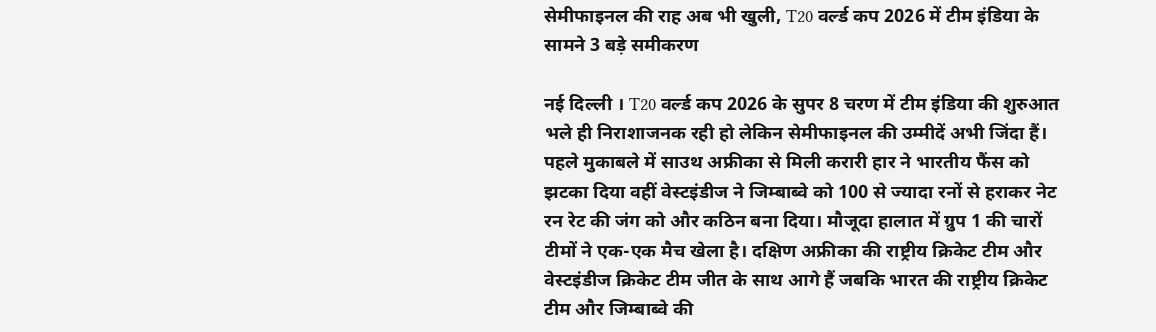सेमीफाइनल की राह अब भी खुली, T20 वर्ल्ड कप 2026 में टीम इंडिया के सामने 3 बड़े समीकरण

नई दिल्ली । T20 वर्ल्ड कप 2026 के सुपर 8 चरण में टीम इंडिया की शुरुआत भले ही निराशाजनक रही हो लेकिन सेमीफाइनल की उम्मीदें अभी जिंदा हैं। पहले मुकाबले में साउथ अफ्रीका से मिली करारी हार ने भारतीय फैंस को झटका दिया वहीं वेस्टइंडीज ने जिम्बाब्वे को 100 से ज्यादा रनों से हराकर नेट रन रेट की जंग को और कठिन बना दिया। मौजूदा हालात में ग्रुप 1 की चारों टीमों ने एक-एक मैच खेला है। दक्षिण अफ्रीका की राष्ट्रीय क्रिकेट टीम और वेस्टइंडीज क्रिकेट टीम जीत के साथ आगे हैं जबकि भारत की राष्ट्रीय क्रिकेट टीम और जिम्बाब्वे की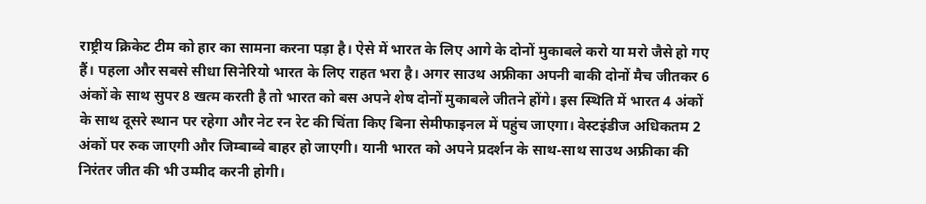राष्ट्रीय क्रिकेट टीम को हार का सामना करना पड़ा है। ऐसे में भारत के लिए आगे के दोनों मुकाबले करो या मरो जैसे हो गए हैं। पहला और सबसे सीधा सिनेरियो भारत के लिए राहत भरा है। अगर साउथ अफ्रीका अपनी बाकी दोनों मैच जीतकर 6 अंकों के साथ सुपर 8 खत्म करती है तो भारत को बस अपने शेष दोनों मुकाबले जीतने होंगे। इस स्थिति में भारत 4 अंकों के साथ दूसरे स्थान पर रहेगा और नेट रन रेट की चिंता किए बिना सेमीफाइनल में पहुंच जाएगा। वेस्टइंडीज अधिकतम 2 अंकों पर रुक जाएगी और जिम्बाब्वे बाहर हो जाएगी। यानी भारत को अपने प्रदर्शन के साथ-साथ साउथ अफ्रीका की निरंतर जीत की भी उम्मीद करनी होगी।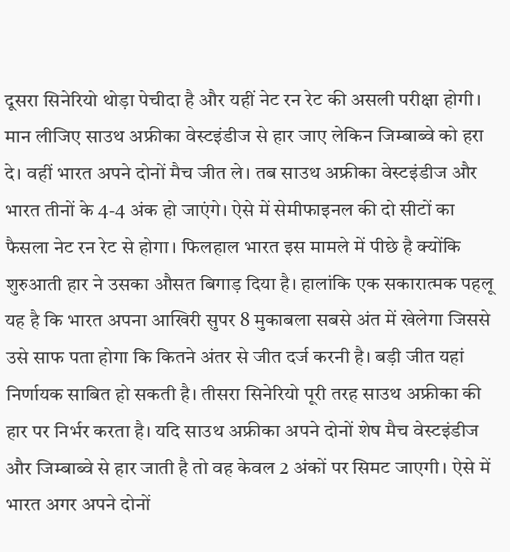दूसरा सिनेरियो थोड़ा पेचीदा है और यहीं नेट रन रेट की असली परीक्षा होगी। मान लीजिए साउथ अफ्रीका वेस्टइंडीज से हार जाए लेकिन जिम्बाब्वे को हरा दे। वहीं भारत अपने दोनों मैच जीत ले। तब साउथ अफ्रीका वेस्टइंडीज और भारत तीनों के 4-4 अंक हो जाएंगे। ऐसे में सेमीफाइनल की दो सीटों का फैसला नेट रन रेट से होगा। फिलहाल भारत इस मामले में पीछे है क्योंकि शुरुआती हार ने उसका औसत बिगाड़ दिया है। हालांकि एक सकारात्मक पहलू यह है कि भारत अपना आखिरी सुपर 8 मुकाबला सबसे अंत में खेलेगा जिससे उसे साफ पता होगा कि कितने अंतर से जीत दर्ज करनी है। बड़ी जीत यहां निर्णायक साबित हो सकती है। तीसरा सिनेरियो पूरी तरह साउथ अफ्रीका की हार पर निर्भर करता है। यदि साउथ अफ्रीका अपने दोनों शेष मैच वेस्टइंडीज और जिम्बाब्वे से हार जाती है तो वह केवल 2 अंकों पर सिमट जाएगी। ऐसे में भारत अगर अपने दोनों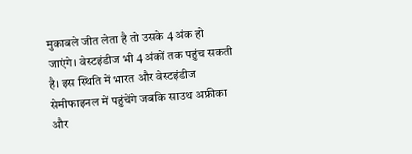मुकाबले जीत लेता है तो उसके 4 अंक हो जाएंगे। वेस्टइंडीज भी 4 अंकों तक पहुंच सकती है। इस स्थिति में भारत और वेस्टइंडीज सेमीफाइनल में पहुंचेंगे जबकि साउथ अफ्रीका और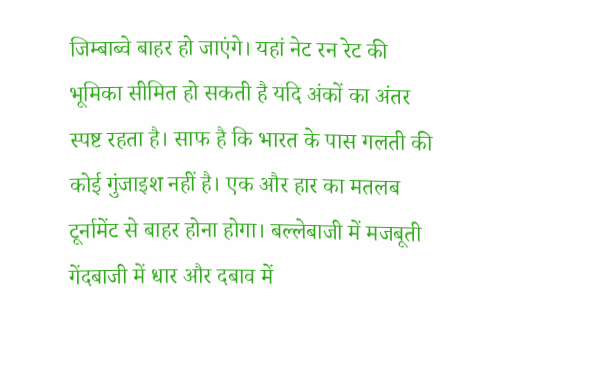जिम्बाब्वे बाहर हो जाएंगे। यहां नेट रन रेट की भूमिका सीमित हो सकती है यदि अंकों का अंतर स्पष्ट रहता है। साफ है कि भारत के पास गलती की कोई गुंजाइश नहीं है। एक और हार का मतलब टूर्नामेंट से बाहर होना होगा। बल्लेबाजी में मजबूती गेंदबाजी में धार और दबाव में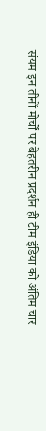संयम इन तीनों मोर्चों पर बेहतरीन प्रदर्शन ही टीम इंडिया को अंतिम चार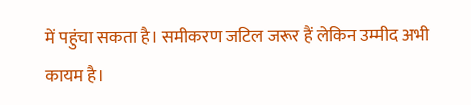में पहुंचा सकता है। समीकरण जटिल जरूर हैं लेकिन उम्मीद अभी कायम है।